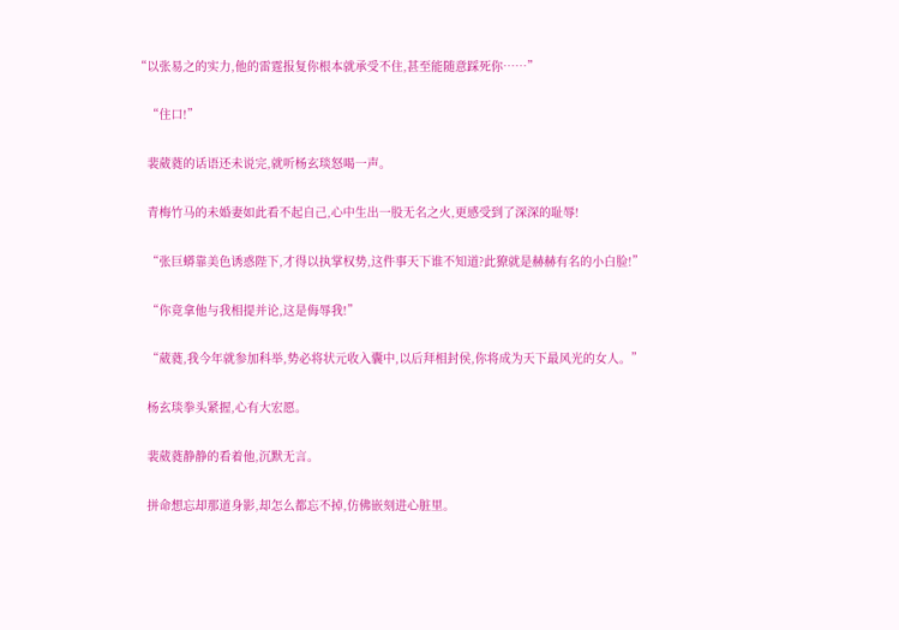“以张易之的实力,他的雷霆报复你根本就承受不住,甚至能随意踩死你……”

    “住口!”

    裴葳蕤的话语还未说完,就听杨玄琰怒喝一声。

    青梅竹马的未婚妻如此看不起自己,心中生出一股无名之火,更感受到了深深的耻辱!

    “张巨蟒靠美色诱惑陛下,才得以执掌权势,这件事天下谁不知道?此獠就是赫赫有名的小白脸!”

    “你竟拿他与我相提并论,这是侮辱我!”

    “葳蕤,我今年就参加科举,势必将状元收入囊中,以后拜相封侯,你将成为天下最风光的女人。”

    杨玄琰拳头紧握,心有大宏愿。

    裴葳蕤静静的看着他,沉默无言。

    拼命想忘却那道身影,却怎么都忘不掉,仿佛嵌刻进心脏里。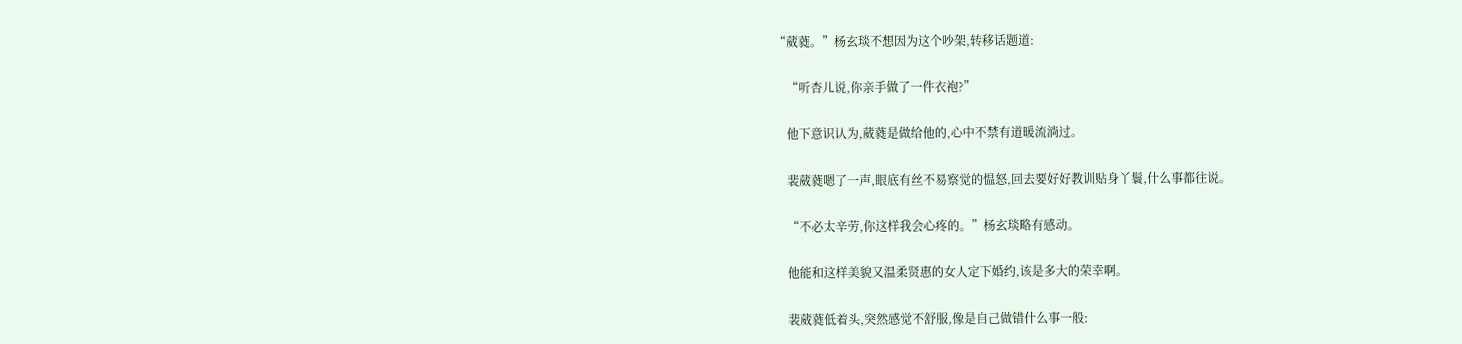“葳蕤。”杨玄琰不想因为这个吵架,转移话题道:

    “听杏儿说,你亲手做了一件衣袍?”

    他下意识认为,葳蕤是做给他的,心中不禁有道暖流淌过。

    裴葳蕤嗯了一声,眼底有丝不易察觉的愠怒,回去要好好教训贴身丫鬟,什么事都往说。

    “不必太辛劳,你这样我会心疼的。”杨玄琰略有感动。

    他能和这样美貌又温柔贤惠的女人定下婚约,该是多大的荣幸啊。

    裴葳蕤低着头,突然感觉不舒服,像是自己做错什么事一般: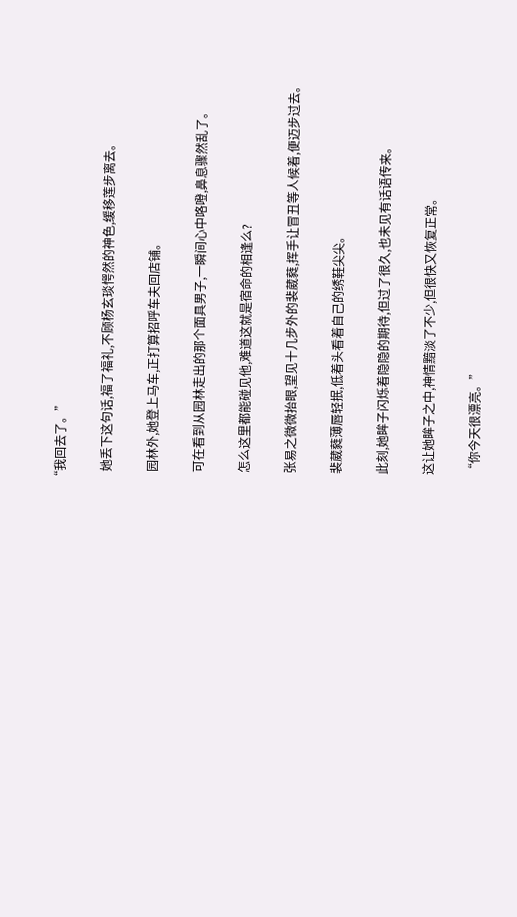“我回去了。”

    她丢下这句话,福了福礼,不顾杨玄琰愕然的神色,缓移莲步离去。

    园林外,她登上马车,正打算招呼车夫回店铺。

    可在看到从园林走出的那个面具男子,一瞬间心中咯噔,鼻息骤然乱了。

    怎么这里都能碰见他,难道这就是宿命的相逢么?

    张易之微微抬眼,望见十几步外的裴葳蕤,挥手让冒丑等人候着,便迈步过去。

    裴葳蕤薄唇轻抿,低着头看着自己的绣鞋尖尖。

    此刻,她眸子闪烁着隐隐的期待,但过了很久,也未见有话语传来。

    这让她眸子之中,神情黯淡了不少,但很快又恢复正常。

    “你今天很漂亮。”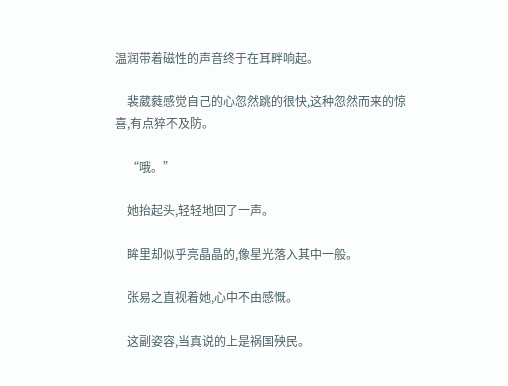温润带着磁性的声音终于在耳畔响起。

    裴葳蕤感觉自己的心忽然跳的很快,这种忽然而来的惊喜,有点猝不及防。

    “哦。”

    她抬起头,轻轻地回了一声。

    眸里却似乎亮晶晶的,像星光落入其中一般。

    张易之直视着她,心中不由感慨。

    这副姿容,当真说的上是祸国殃民。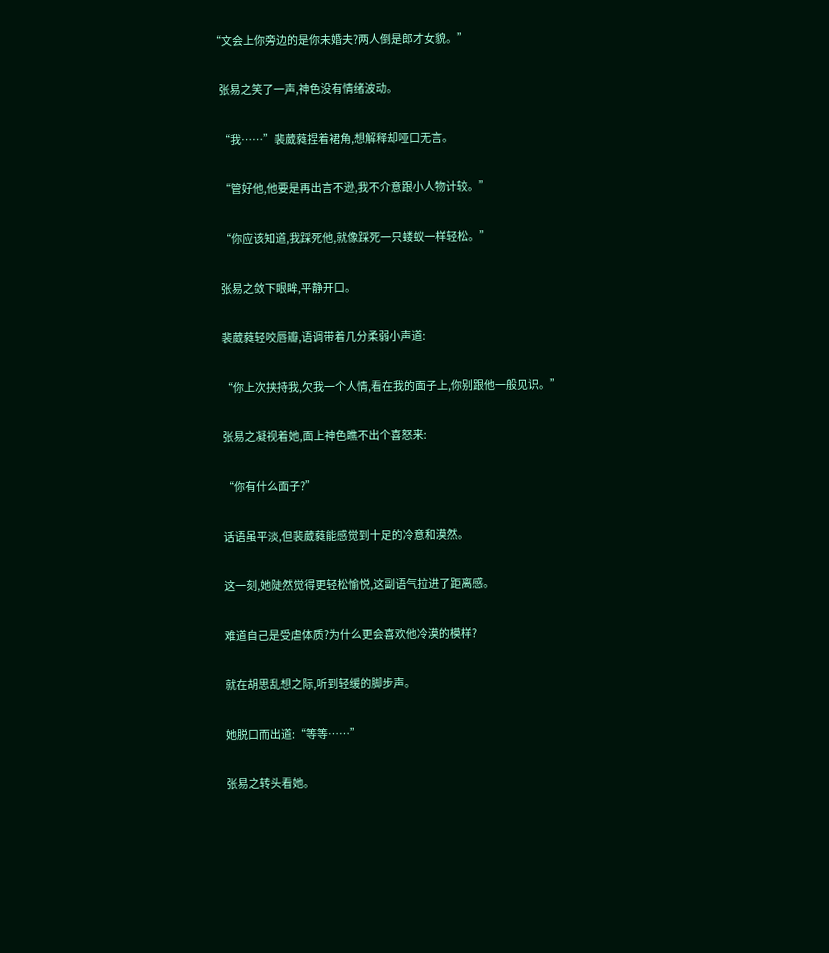“文会上你旁边的是你未婚夫?两人倒是郎才女貌。”

    张易之笑了一声,神色没有情绪波动。

    “我……”裴葳蕤捏着裙角,想解释却哑口无言。

    “管好他,他要是再出言不逊,我不介意跟小人物计较。”

    “你应该知道,我踩死他,就像踩死一只蝼蚁一样轻松。”

    张易之敛下眼眸,平静开口。

    裴葳蕤轻咬唇瓣,语调带着几分柔弱小声道:

    “你上次挟持我,欠我一个人情,看在我的面子上,你别跟他一般见识。”

    张易之凝视着她,面上神色瞧不出个喜怒来:

    “你有什么面子?”

    话语虽平淡,但裴葳蕤能感觉到十足的冷意和漠然。

    这一刻,她陡然觉得更轻松愉悦,这副语气拉进了距离感。

    难道自己是受虐体质?为什么更会喜欢他冷漠的模样?

    就在胡思乱想之际,听到轻缓的脚步声。

    她脱口而出道:“等等……”

    张易之转头看她。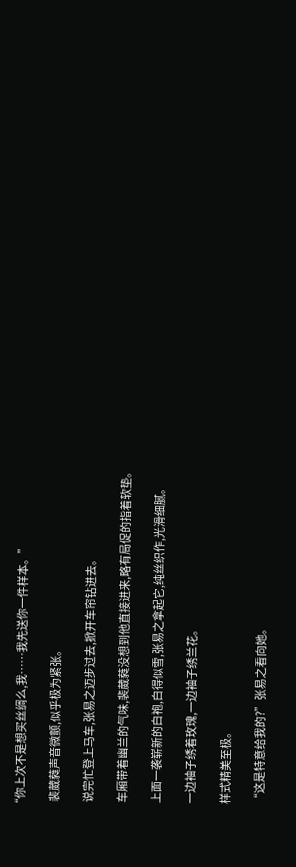“你上次不是想买丝绸么,我……我先送你一件样本。”

    裴葳蕤声音微颤,似乎极为紧张。

    说完忙登上马车,张易之迈步过去,掀开车帘钻进去。

    车厢带着幽兰的气味,裴葳蕤没想到他直接进来,略有局促的指着软垫。

    上面一袭崭新的白袍,白得似雪,张易之拿起它,纯丝织作,光滑细腻。

    一边袖子绣着玫瑰,一边袖子绣兰花。

    样式精美至极。

    “这是特意给我的?”张易之看向她。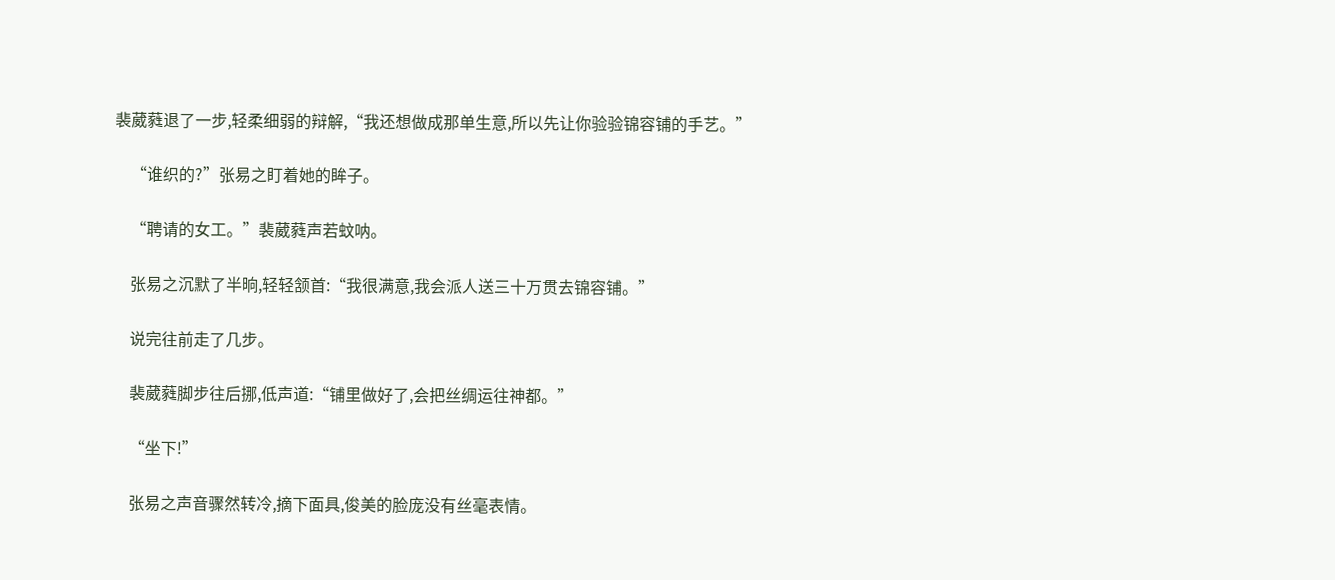裴葳蕤退了一步,轻柔细弱的辩解,“我还想做成那单生意,所以先让你验验锦容铺的手艺。”

    “谁织的?”张易之盯着她的眸子。

    “聘请的女工。”裴葳蕤声若蚊呐。

    张易之沉默了半晌,轻轻颔首:“我很满意,我会派人送三十万贯去锦容铺。”

    说完往前走了几步。

    裴葳蕤脚步往后挪,低声道:“铺里做好了,会把丝绸运往神都。”

    “坐下!”

    张易之声音骤然转冷,摘下面具,俊美的脸庞没有丝毫表情。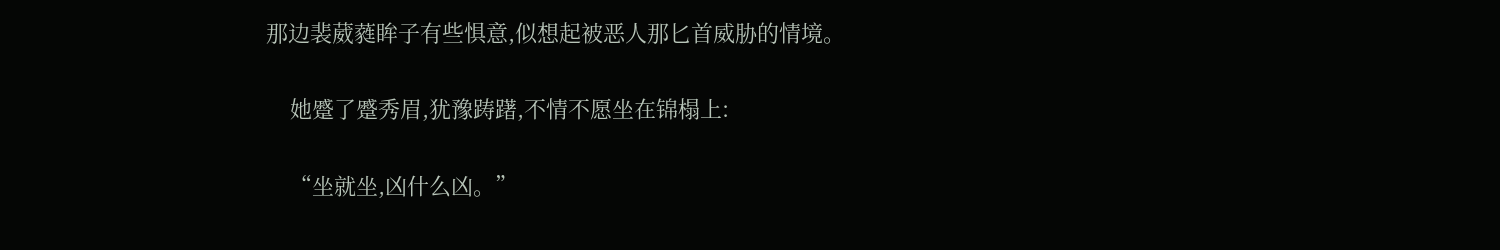那边裴葳蕤眸子有些惧意,似想起被恶人那匕首威胁的情境。

    她蹙了蹙秀眉,犹豫踌躇,不情不愿坐在锦榻上:

    “坐就坐,凶什么凶。”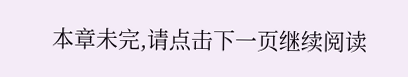本章未完,请点击下一页继续阅读